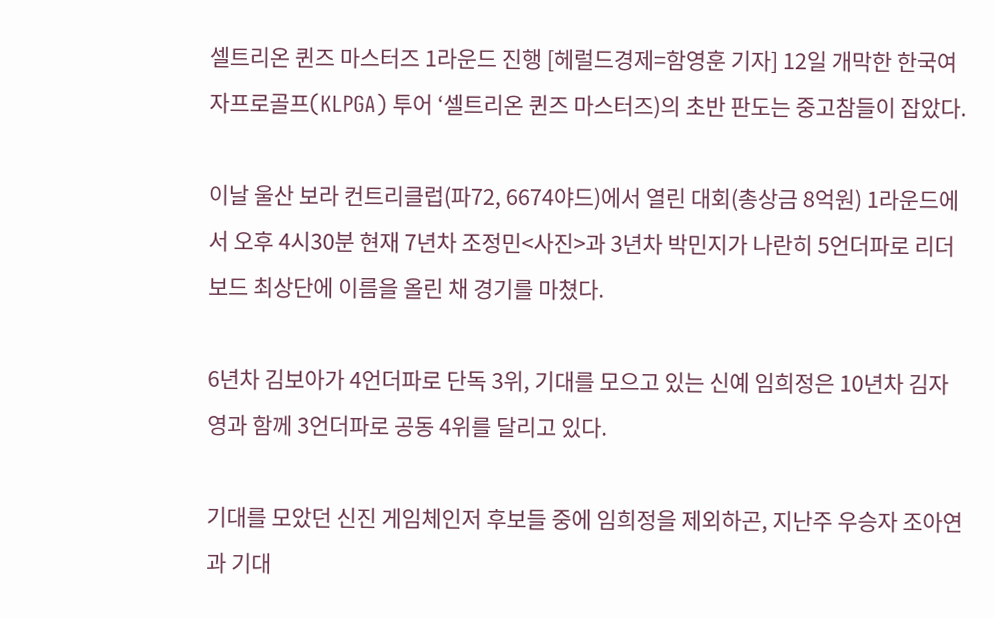셀트리온 퀸즈 마스터즈 1라운드 진행 [헤럴드경제=함영훈 기자] 12일 개막한 한국여자프로골프(KLPGA) 투어 ‘셀트리온 퀸즈 마스터즈)의 초반 판도는 중고참들이 잡았다.

이날 울산 보라 컨트리클럽(파72, 6674야드)에서 열린 대회(총상금 8억원) 1라운드에서 오후 4시30분 현재 7년차 조정민<사진>과 3년차 박민지가 나란히 5언더파로 리더보드 최상단에 이름을 올린 채 경기를 마쳤다.

6년차 김보아가 4언더파로 단독 3위, 기대를 모으고 있는 신예 임희정은 10년차 김자영과 함께 3언더파로 공동 4위를 달리고 있다.

기대를 모았던 신진 게임체인저 후보들 중에 임희정을 제외하곤, 지난주 우승자 조아연과 기대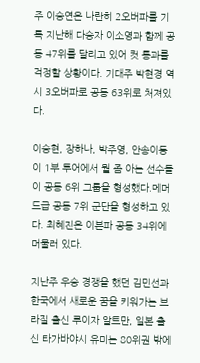주 이승연은 나란히 2오버파를 기록 지난해 다승자 이소영과 함께 공동 47위를 달리고 있어 컷 통과를 걱정할 상황이다. 기대주 박현경 역시 3오버파로 공동 63위로 처져있다.

이승현, 장하나, 박주영, 안송이등이 1부 투어에서 뭘 좀 아는 선수들이 공동 6위 그룹을 형성했다.메머드급 공동 7위 군단을 형성하고 있다. 최혜진은 이븐파 공동 34위에 머물러 있다.

지난주 우승 경쟁을 했던 김민선과 한국에서 새로운 꿈을 키워가는 브라질 출신 루이자 알트만, 일본 출신 타가바야시 유미는 80위권 밖에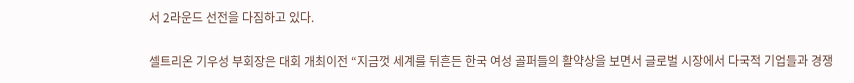서 2라운드 선전을 다짐하고 있다.

셀트리온 기우성 부회장은 대회 개최이전 “지금껏 세계를 뒤흔든 한국 여성 골퍼들의 활약상을 보면서 글로벌 시장에서 다국적 기업들과 경쟁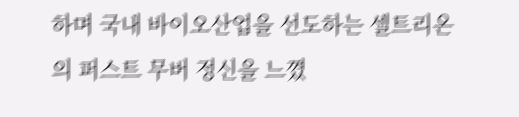하며 국내 바이오산업을 선도하는 셀트리온의 퍼스트 무버 정신을 느꼈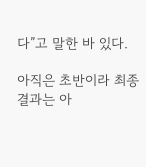다”고 말한 바 있다.

아직은 초반이라 최종결과는 아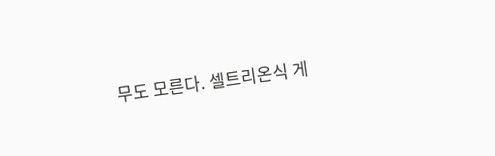무도 모른다. 셀트리온식 게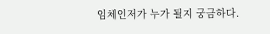임체인저가 누가 될지 궁금하다.